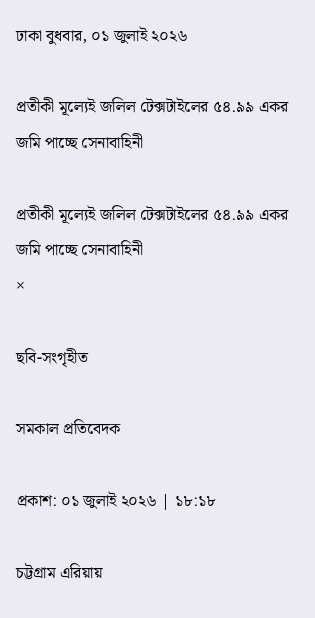ঢাকা বুধবার, ০১ জুলাই ২০২৬

প্রতীকী মূল্যেই জলিল টেক্সটাইলের ৫৪.৯৯ একর জমি পাচ্ছে সেনাবাহিনী

প্রতীকী মূল্যেই জলিল টেক্সটাইলের ৫৪.৯৯ একর জমি পাচ্ছে সেনাবাহিনী
×

ছবি-সংগৃহীত

সমকাল প্রতিবেদক

প্রকাশ: ০১ জুলাই ২০২৬ | ১৮:১৮

চট্টগ্রাম এরিয়ায়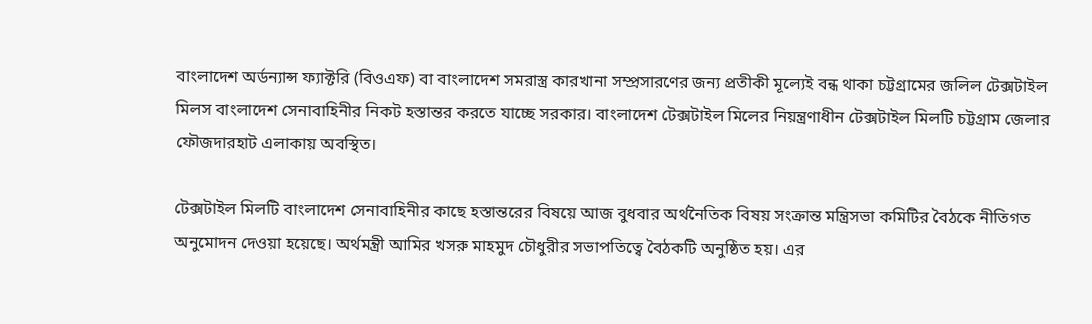বাংলাদেশ অর্ডন্যান্স ফ্যাক্টরি (বিওএফ) বা বাংলাদেশ সমরাস্ত্র কারখানা সম্প্রসারণের জন্য প্রতীকী মূল্যেই বন্ধ থাকা চট্টগ্রামের জলিল টেক্সটাইল মিলস বাংলাদেশ সেনাবাহিনীর নিকট হস্তান্তর করতে যাচ্ছে সরকার। বাংলাদেশ টেক্সটাইল মিলের নিয়ন্ত্রণাধীন টেক্সটাইল মিলটি চট্টগ্রাম জেলার ফৌজদারহাট এলাকায় অবস্থিত।

টেক্সটাইল মিলটি বাংলাদেশ সেনাবাহিনীর কাছে হস্তান্তরের বিষয়ে আজ বুধবার অর্থনৈতিক বিষয় সংক্রান্ত মন্ত্রিসভা কমিটির বৈঠকে নীতিগত অনুমোদন দেওয়া হয়েছে। অর্থমন্ত্রী আমির খসরু মাহমুদ চৌধুরীর সভাপতিত্বে বৈঠকটি অনুষ্ঠিত হয়। এর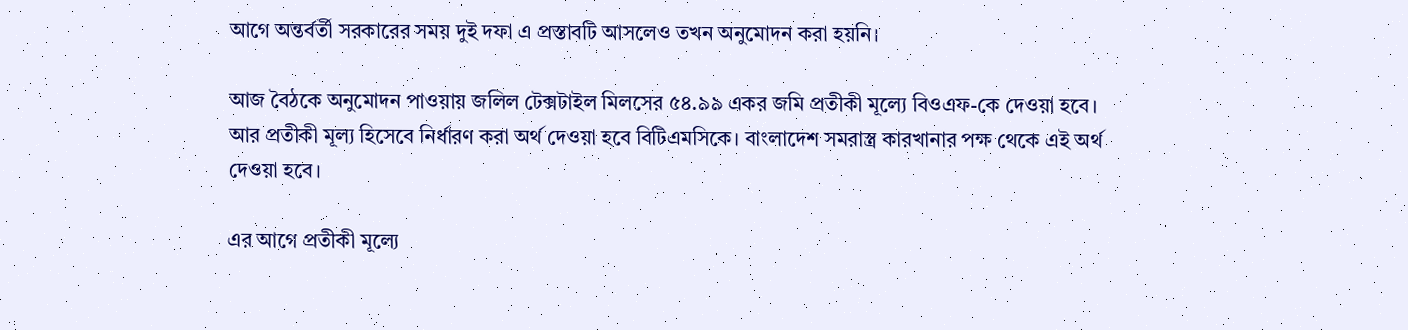আগে অন্তর্বর্তী সরকারের সময় দুই দফা এ প্রস্তাবটি আসলেও তখন অনুমোদন করা হয়নি।

আজ বৈঠকে অনুমোদন পাওয়ায় জলিল টেক্সটাইল মিলসের ৫৪.৯৯ একর জমি প্রতীকী মূল্যে বিওএফ-কে দেওয়া হবে। আর প্রতীকী মূল্য হিসেবে নির্ধারণ করা অর্থ দেওয়া হবে বিটিএমসিকে। বাংলাদেশ সমরাস্ত্র কারখানার পক্ষ থেকে এই অর্থ দেওয়া হবে।

এর আগে প্রতীকী মূল্যে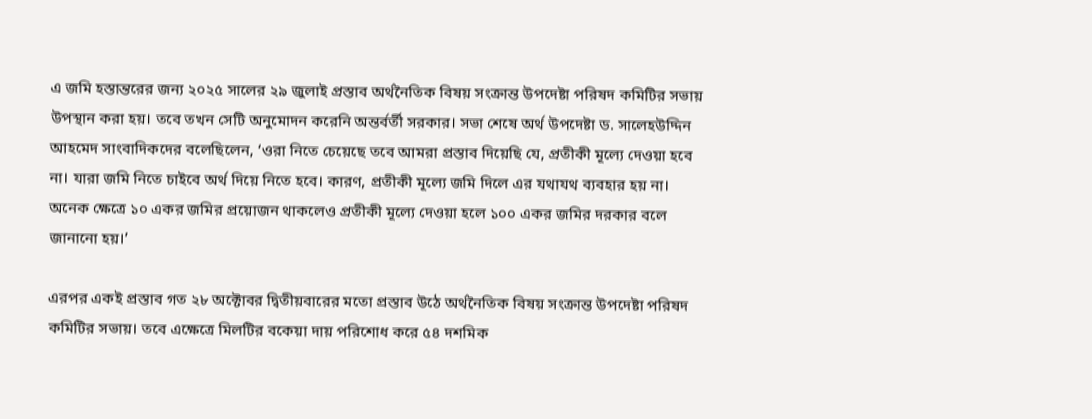এ জমি হস্তান্তরের জন্য ২০২৫ সালের ২৯ জুলাই প্রস্তাব অর্থনৈতিক বিষয় সংক্রান্ত উপদেষ্টা পরিষদ কমিটির সভায় উপস্থান করা হয়। তবে তখন সেটি অনুমোদন করেনি অন্তর্বর্তী সরকার। সভা শেষে অর্থ উপদেষ্টা ড. সালেহউদ্দিন আহমেদ সাংবাদিকদের বলেছিলেন, ‘ওরা নিতে চেয়েছে তবে আমরা প্রস্তাব দিয়েছি যে, প্রতীকী মূল্যে দেওয়া হবে না। যারা জমি নিতে চাইবে অর্থ দিয়ে নিতে হবে। কারণ, প্রতীকী মূল্যে জমি দিলে এর যথাযথ ব্যবহার হয় না। অনেক ক্ষেত্রে ১০ একর জমির প্রয়োজন থাকলেও প্রতীকী মূল্যে দেওয়া হলে ১০০ একর জমির দরকার বলে জানানো হয়।’

এরপর একই প্রস্তাব গত ২৮ অক্টোবর দ্বিতীয়বারের মতো প্রস্তাব উঠে অর্থনৈতিক বিষয় সংক্রান্ত উপদেষ্টা পরিষদ কমিটির সভায়। তবে এক্ষেত্রে মিলটির বকেয়া দায় পরিশোধ করে ৫৪ দশমিক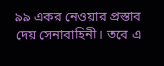৯৯ একর নেওয়ার প্রস্তাব দেয় সেনাবাহিনী। তবে এ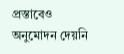প্রস্তাবেও অনুমোদন দেয়নি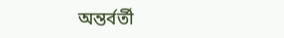অন্তর্বর্তী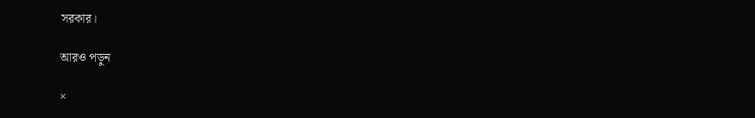সরকার।

আরও পড়ুন

×